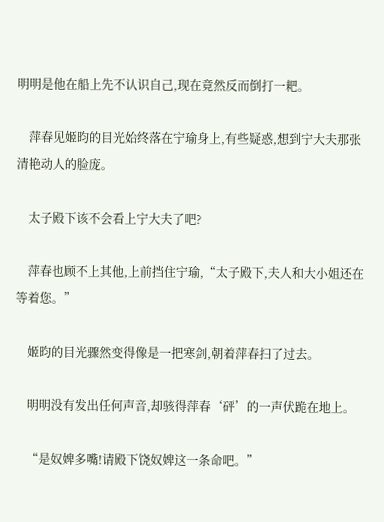明明是他在船上先不认识自己,现在竟然反而倒打一耙。

    萍春见姬昀的目光始终落在宁瑜身上,有些疑惑,想到宁大夫那张清艳动人的脸庞。

    太子殿下该不会看上宁大夫了吧?

    萍春也顾不上其他,上前挡住宁瑜,“太子殿下,夫人和大小姐还在等着您。”

    姬昀的目光骤然变得像是一把寒剑,朝着萍春扫了过去。

    明明没有发出任何声音,却骇得萍春‘砰’的一声伏跪在地上。

    “是奴婢多嘴!请殿下饶奴婢这一条命吧。”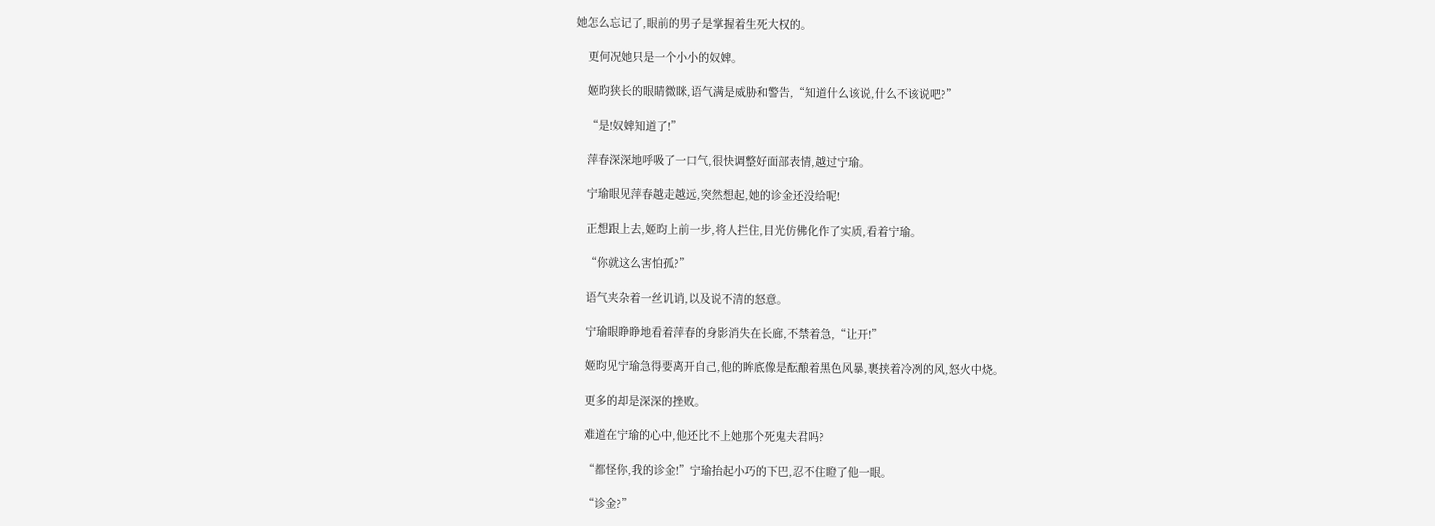她怎么忘记了,眼前的男子是掌握着生死大权的。

    更何况她只是一个小小的奴婢。

    姬昀狭长的眼睛微眯,语气满是威胁和警告,“知道什么该说,什么不该说吧?”

    “是!奴婢知道了!”

    萍春深深地呼吸了一口气,很快调整好面部表情,越过宁瑜。

    宁瑜眼见萍春越走越远,突然想起,她的诊金还没给呢!

    正想跟上去,姬昀上前一步,将人拦住,目光仿佛化作了实质,看着宁瑜。

    “你就这么害怕孤?”

    语气夹杂着一丝讥诮,以及说不清的怒意。

    宁瑜眼睁睁地看着萍春的身影消失在长廊,不禁着急,“让开!”

    姬昀见宁瑜急得要离开自己,他的眸底像是酝酿着黑色风暴,裹挟着冷冽的风,怒火中烧。

    更多的却是深深的挫败。

    难道在宁瑜的心中,他还比不上她那个死鬼夫君吗?

    “都怪你,我的诊金!”宁瑜抬起小巧的下巴,忍不住瞪了他一眼。

    “诊金?”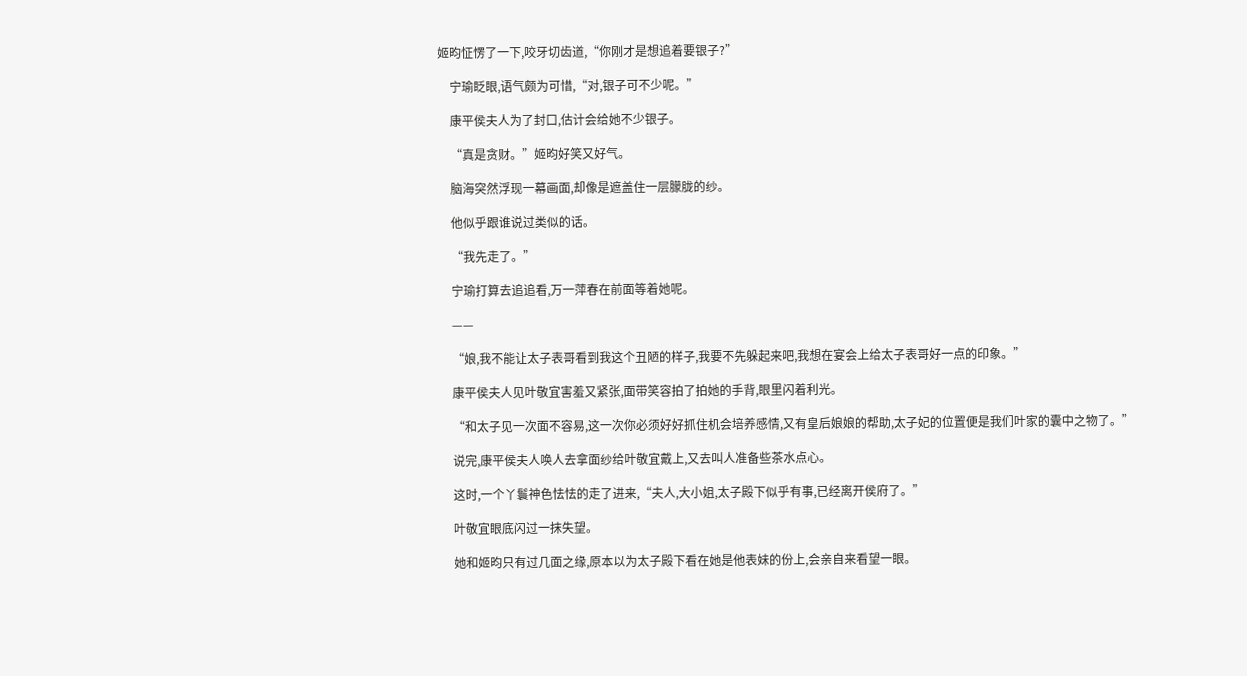姬昀怔愣了一下,咬牙切齿道,“你刚才是想追着要银子?”

    宁瑜眨眼,语气颇为可惜,“对,银子可不少呢。”

    康平侯夫人为了封口,估计会给她不少银子。

    “真是贪财。”姬昀好笑又好气。

    脑海突然浮现一幕画面,却像是遮盖住一层朦胧的纱。

    他似乎跟谁说过类似的话。

    “我先走了。”

    宁瑜打算去追追看,万一萍春在前面等着她呢。

    ——

    “娘,我不能让太子表哥看到我这个丑陋的样子,我要不先躲起来吧,我想在宴会上给太子表哥好一点的印象。”

    康平侯夫人见叶敬宜害羞又紧张,面带笑容拍了拍她的手背,眼里闪着利光。

    “和太子见一次面不容易,这一次你必须好好抓住机会培养感情,又有皇后娘娘的帮助,太子妃的位置便是我们叶家的囊中之物了。”

    说完,康平侯夫人唤人去拿面纱给叶敬宜戴上,又去叫人准备些茶水点心。

    这时,一个丫鬟神色怯怯的走了进来,“夫人,大小姐,太子殿下似乎有事,已经离开侯府了。”

    叶敬宜眼底闪过一抹失望。

    她和姬昀只有过几面之缘,原本以为太子殿下看在她是他表妹的份上,会亲自来看望一眼。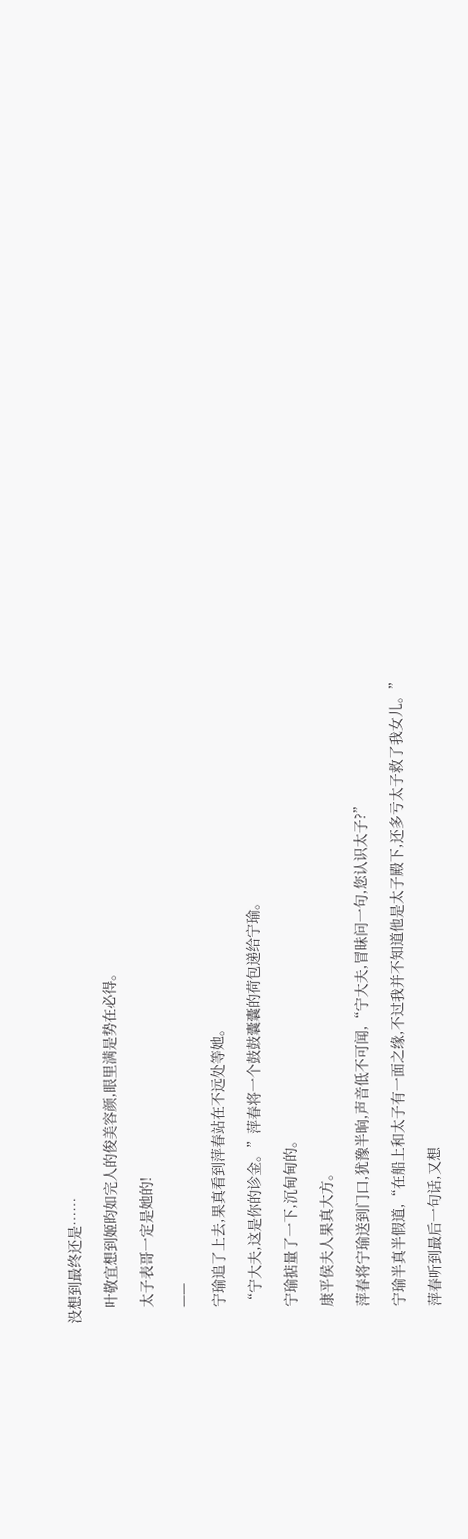没想到最终还是……

    叶敬宜想到姬昀如完人的俊美容颜,眼里满是势在必得。

    太子表哥一定是她的!

    ——

    宁瑜追了上去,果真看到萍春站在不远处等她。

    “宁大夫,这是你的诊金。”萍春将一个鼓鼓囊囊的荷包递给宁瑜。

    宁瑜掂量了一下,沉甸甸的。

    康平侯夫人果真大方。

    萍春将宁瑜送到门口,犹豫半晌,声音低不可闻,“宁大夫,冒昧问一句,您认识太子?”

    宁瑜半真半假道,“在船上和太子有一面之缘,不过我并不知道他是太子殿下,还多亏太子救了我女儿。”

    萍春听到最后一句话,又想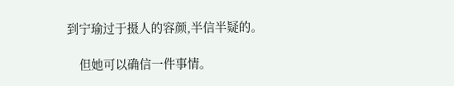到宁瑜过于摄人的容颜,半信半疑的。

    但她可以确信一件事情。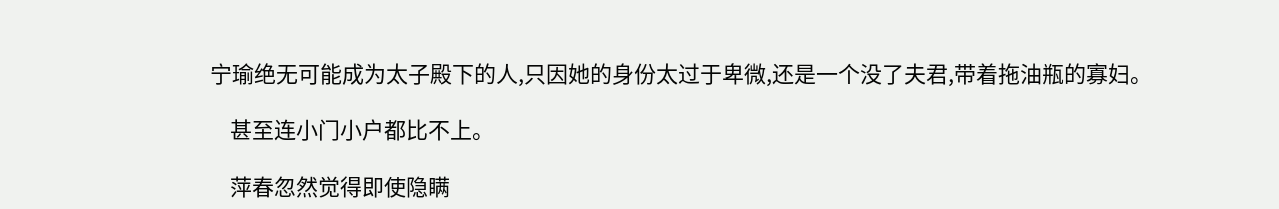宁瑜绝无可能成为太子殿下的人,只因她的身份太过于卑微,还是一个没了夫君,带着拖油瓶的寡妇。

    甚至连小门小户都比不上。

    萍春忽然觉得即使隐瞒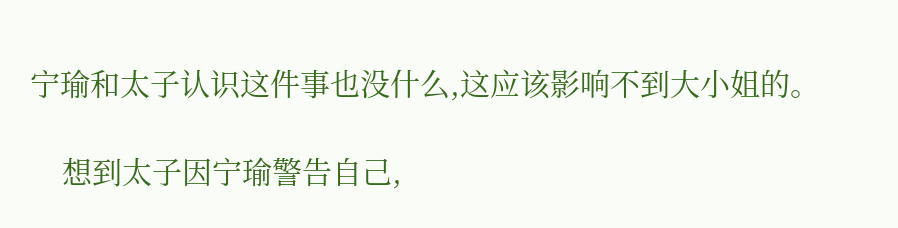宁瑜和太子认识这件事也没什么,这应该影响不到大小姐的。

    想到太子因宁瑜警告自己,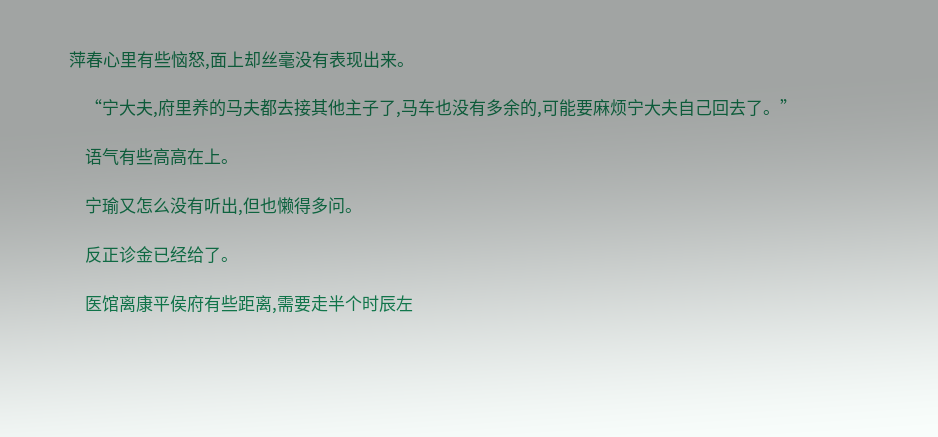萍春心里有些恼怒,面上却丝毫没有表现出来。

    “宁大夫,府里养的马夫都去接其他主子了,马车也没有多余的,可能要麻烦宁大夫自己回去了。”

    语气有些高高在上。

    宁瑜又怎么没有听出,但也懒得多问。

    反正诊金已经给了。

    医馆离康平侯府有些距离,需要走半个时辰左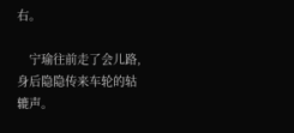右。

    宁瑜往前走了会儿路,身后隐隐传来车轮的轱辘声。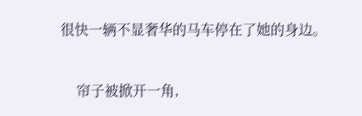很快一辆不显奢华的马车停在了她的身边。

    帘子被掀开一角,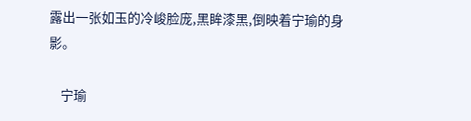露出一张如玉的冷峻脸庞,黑眸漆黑,倒映着宁瑜的身影。

    宁瑜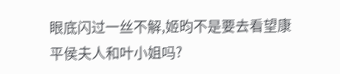眼底闪过一丝不解,姬昀不是要去看望康平侯夫人和叶小姐吗?